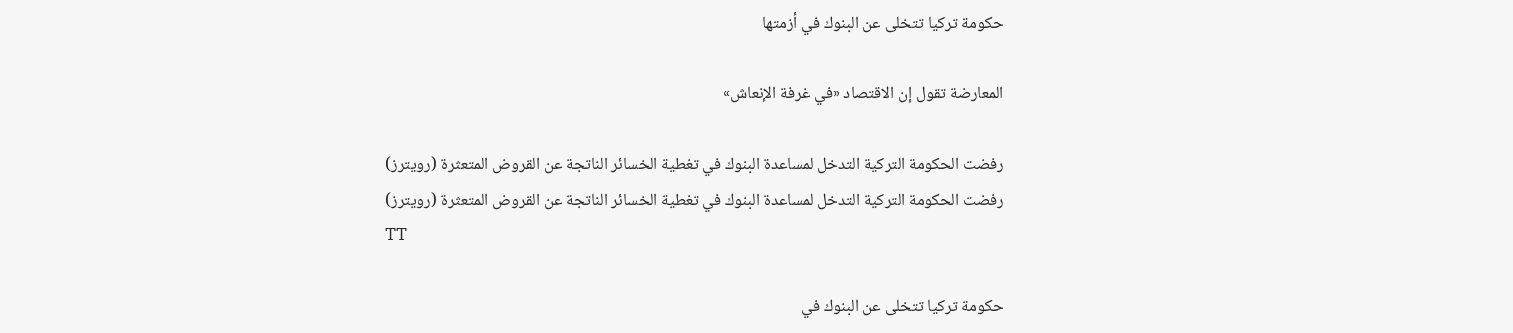حكومة تركيا تتخلى عن البنوك في أزمتها

المعارضة تقول إن الاقتصاد «في غرفة الإنعاش»

رفضت الحكومة التركية التدخل لمساعدة البنوك في تغطية الخسائر الناتجة عن القروض المتعثرة (رويترز)
رفضت الحكومة التركية التدخل لمساعدة البنوك في تغطية الخسائر الناتجة عن القروض المتعثرة (رويترز)
TT

حكومة تركيا تتخلى عن البنوك في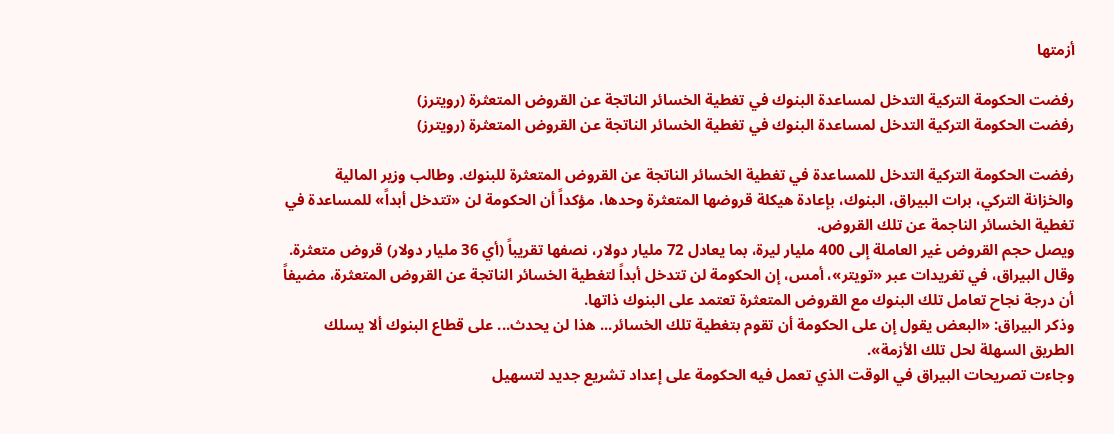أزمتها

رفضت الحكومة التركية التدخل لمساعدة البنوك في تغطية الخسائر الناتجة عن القروض المتعثرة (رويترز)
رفضت الحكومة التركية التدخل لمساعدة البنوك في تغطية الخسائر الناتجة عن القروض المتعثرة (رويترز)

رفضت الحكومة التركية التدخل للمساعدة في تغطية الخسائر الناتجة عن القروض المتعثرة للبنوك. وطالب وزير المالية والخزانة التركي، برات البيراق، البنوك، بإعادة هيكلة قروضها المتعثرة وحدها، مؤكداً أن الحكومة لن «تتدخل أبداً» للمساعدة في تغطية الخسائر الناجمة عن تلك القروض.
ويصل حجم القروض غير العاملة إلى 400 مليار ليرة، بما يعادل 72 مليار دولار، نصفها تقريباً (أي 36 مليار دولار) قروض متعثرة.
وقال البيراق، في تغريدات عبر «تويتر»، أمس، إن الحكومة لن تتدخل أبداً لتغطية الخسائر الناتجة عن القروض المتعثرة، مضيفاً أن درجة نجاح تعامل تلك البنوك مع القروض المتعثرة تعتمد على البنوك ذاتها.
وذكر البيراق: «البعض يقول إن على الحكومة أن تقوم بتغطية تلك الخسائر... هذا لن يحدث... على قطاع البنوك ألا يسلك الطريق السهلة لحل تلك الأزمة».
وجاءت تصريحات البيراق في الوقت الذي تعمل فيه الحكومة على إعداد تشريع جديد لتسهيل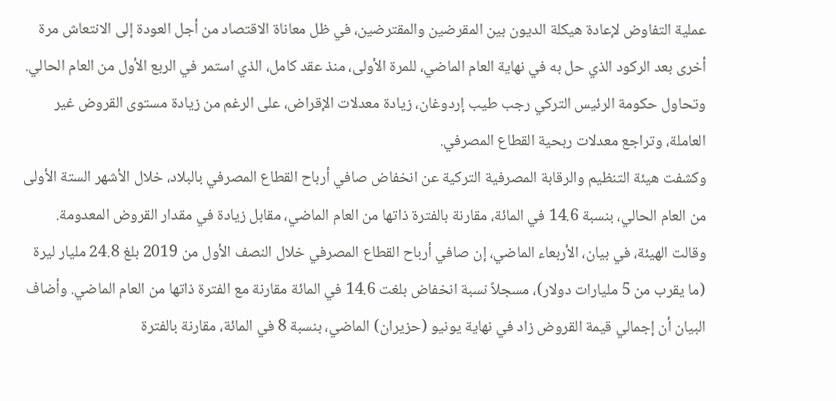عملية التفاوض لإعادة هيكلة الديون بين المقرضين والمقترضين، في ظل معاناة الاقتصاد من أجل العودة إلى الانتعاش مرة أخرى بعد الركود الذي حل به في نهاية العام الماضي، للمرة الأولى، منذ عقد كامل، الذي استمر في الربع الأول من العام الحالي.
وتحاول حكومة الرئيس التركي رجب طيب إردوغان، زيادة معدلات الإقراض، على الرغم من زيادة مستوى القروض غير العاملة، وتراجع معدلات ربحية القطاع المصرفي.
وكشفت هيئة التنظيم والرقابة المصرفية التركية عن انخفاض صافي أرباح القطاع المصرفي بالبلاد، خلال الأشهر الستة الأولى من العام الحالي، بنسبة 14.6 في المائة، مقارنة بالفترة ذاتها من العام الماضي، مقابل زيادة في مقدار القروض المعدومة.
وقالت الهيئة، في بيان، الأربعاء الماضي، إن صافي أرباح القطاع المصرفي خلال النصف الأول من 2019 بلغ 24.8 مليار ليرة (ما يقرب من 5 مليارات دولار)، مسجلاً نسبة انخفاض بلغت 14.6 في المائة مقارنة مع الفترة ذاتها من العام الماضي. وأضاف البيان أن إجمالي قيمة القروض زاد في نهاية يونيو (حزيران) الماضي، بنسبة 8 في المائة، مقارنة بالفترة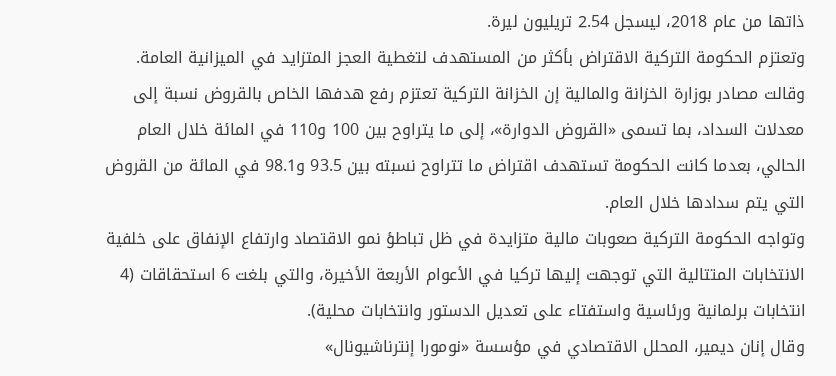ذاتها من عام 2018، ليسجل 2.54 تريليون ليرة.
وتعتزم الحكومة التركية الاقتراض بأكثر من المستهدف لتغطية العجز المتزايد في الميزانية العامة. وقالت مصادر بوزارة الخزانة والمالية إن الخزانة التركية تعتزم رفع هدفها الخاص بالقروض نسبة إلى معدلات السداد، بما تسمى «القروض الدوارة»، إلى ما يتراوح بين 100 و110 في المائة خلال العام الحالي، بعدما كانت الحكومة تستهدف اقتراض ما تتراوح نسبته بين 93.5 و98.1 في المائة من القروض التي يتم سدادها خلال العام.
وتواجه الحكومة التركية صعوبات مالية متزايدة في ظل تباطؤ نمو الاقتصاد وارتفاع الإنفاق على خلفية الانتخابات المتتالية التي توجهت إليها تركيا في الأعوام الأربعة الأخيرة، والتي بلغت 6 استحقاقات (4 انتخابات برلمانية ورئاسية واستفتاء على تعديل الدستور وانتخابات محلية).
وقال إنان ديمير، المحلل الاقتصادي في مؤسسة «نومورا إنترناشيونال»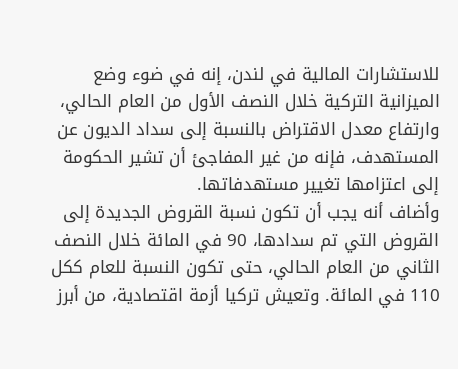للاستشارات المالية في لندن، إنه في ضوء وضع الميزانية التركية خلال النصف الأول من العام الحالي، وارتفاع معدل الاقتراض بالنسبة إلى سداد الديون عن المستهدف، فإنه من غير المفاجئ أن تشير الحكومة إلى اعتزامها تغيير مستهدفاتها.
وأضاف أنه يجب أن تكون نسبة القروض الجديدة إلى القروض التي تم سدادها، 90 في المائة خلال النصف الثاني من العام الحالي، حتى تكون النسبة للعام ككل 110 في المائة. وتعيش تركيا أزمة اقتصادية، من أبرز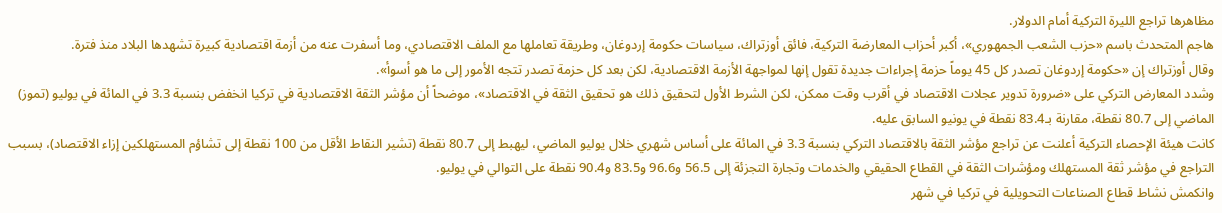مظاهرها تراجع الليرة التركية أمام الدولار.
هاجم المتحدث باسم «حزب الشعب الجمهوري»، أكبر أحزاب المعارضة التركية، فائق أوزتراك، سياسات حكومة إردوغان، وطريقة تعاملها مع الملف الاقتصادي، وما أسفرت عنه من أزمة اقتصادية كبيرة تشهدها البلاد منذ فترة.
وقال أوزتراك إن «حكومة إردوغان تصدر كل 45 يوماً حزمة إجراءات جديدة تقول إنها لمواجهة الأزمة الاقتصادية، لكن بعد كل حزمة تصدر تتجه الأمور إلى ما هو أسوأ».
وشدد المعارض التركي على «ضرورة تدوير عجلات الاقتصاد في أقرب وقت ممكن، لكن الشرط الأول لتحقيق ذلك هو تحقيق الثقة في الاقتصاد»، موضحاً أن مؤشر الثقة الاقتصادية في تركيا انخفض بنسبة 3.3 في المائة في يوليو (تموز) الماضي إلى 80.7 نقطة، مقارنة بـ83.4 نقطة في يونيو السابق عليه.
كانت هيئة الإحصاء التركية أعلنت عن تراجع مؤشر الثقة بالاقتصاد التركي بنسبة 3.3 في المائة على أساس شهري خلال يوليو الماضي، ليهبط إلى 80.7 نقطة (تشير النقاط الأقل من 100 نقطة إلى تشاؤم المستهلكين إزاء الاقتصاد)، بسبب التراجع في مؤشر ثقة المستهلك ومؤشرات الثقة في القطاع الحقيقي والخدمات وتجارة التجزئة إلى 56.5 و96.6 و83.5 و90.4 نقطة على التوالي في يوليو.
وانكمش نشاط قطاع الصناعات التحويلية في تركيا في شهر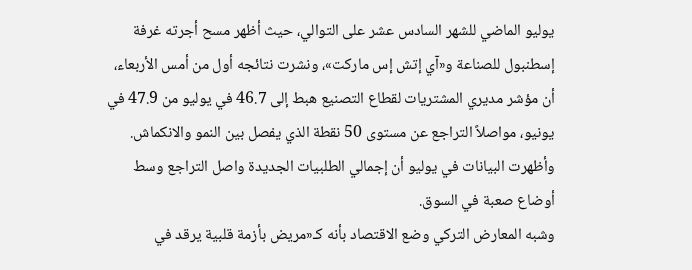يوليو الماضي للشهر السادس عشر على التوالي، حيث أظهر مسح أجرته غرفة إسطنبول للصناعة و«آي إتش إس ماركت»، ونشرت نتائجه أول من أمس الأربعاء، أن مؤشر مديري المشتريات لقطاع التصنيع هبط إلى 46.7 في يوليو من 47.9 في يونيو، مواصلاً التراجع عن مستوى 50 نقطة الذي يفصل بين النمو والانكماش.
وأظهرت البيانات في يوليو أن إجمالي الطلبيات الجديدة واصل التراجع وسط أوضاع صعبة في السوق.
وشبه المعارض التركي وضع الاقتصاد بأنه كـ«مريض بأزمة قلبية يرقد في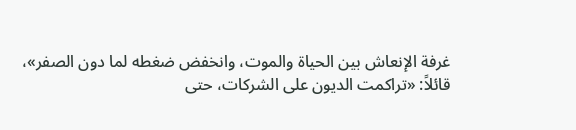غرفة الإنعاش بين الحياة والموت، وانخفض ضغطه لما دون الصفر»، قائلاً: «تراكمت الديون على الشركات، حتى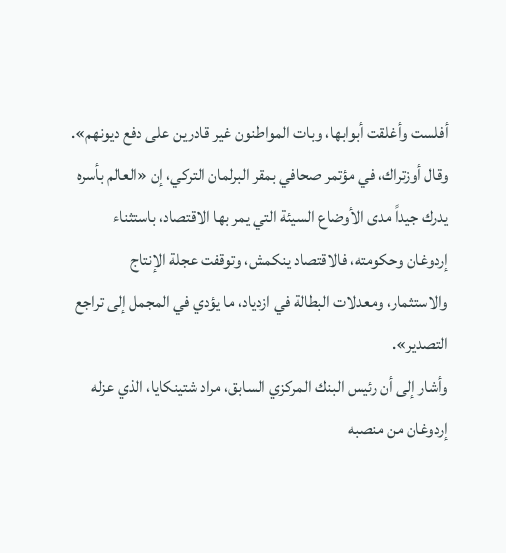أفلست وأغلقت أبوابها، وبات المواطنون غير قادرين على دفع ديونهم».
وقال أوزتراك، في مؤتمر صحافي بمقر البرلمان التركي، إن «العالم بأسره يدرك جيداً مدى الأوضاع السيئة التي يمر بها الاقتصاد، باستثناء إردوغان وحكومته، فالاقتصاد ينكمش، وتوقفت عجلة الإنتاج والاستثمار، ومعدلات البطالة في ازدياد، ما يؤدي في المجمل إلى تراجع التصدير».
وأشار إلى أن رئيس البنك المركزي السابق، مراد شتينكايا، الذي عزله إردوغان من منصبه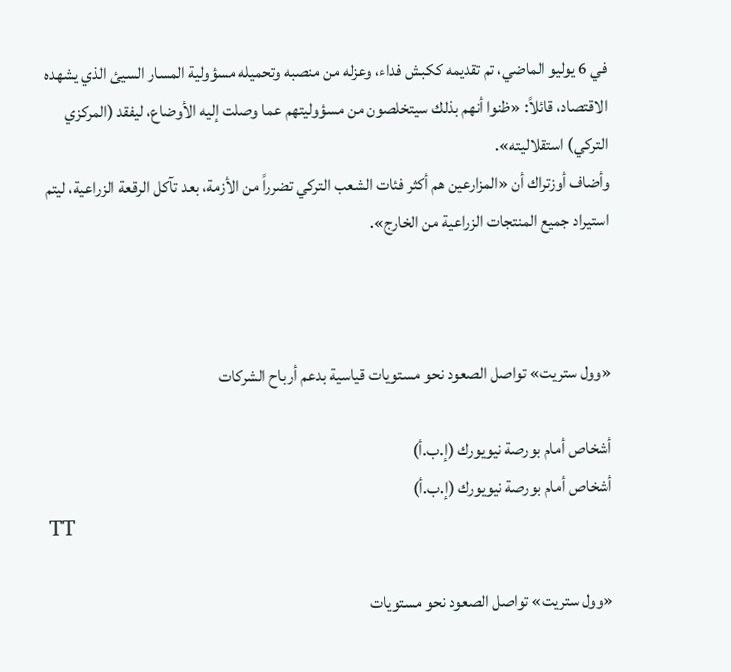في 6 يوليو الماضي، تم تقديمه ككبش فداء، وعزله من منصبه وتحميله مسؤولية المسار السيئ الذي يشهده الاقتصاد، قائلاً: «ظنوا أنهم بذلك سيتخلصون من مسؤوليتهم عما وصلت إليه الأوضاع، ليفقد (المركزي التركي) استقلاليته».
وأضاف أوزتراك أن «المزارعين هم أكثر فئات الشعب التركي تضرراً من الأزمة، بعد تآكل الرقعة الزراعية، ليتم استيراد جميع المنتجات الزراعية من الخارج».



«وول ستريت» تواصل الصعود نحو مستويات قياسية بدعم أرباح الشركات

أشخاص أمام بورصة نيويورك (إ.ب.أ)
أشخاص أمام بورصة نيويورك (إ.ب.أ)
TT

«وول ستريت» تواصل الصعود نحو مستويات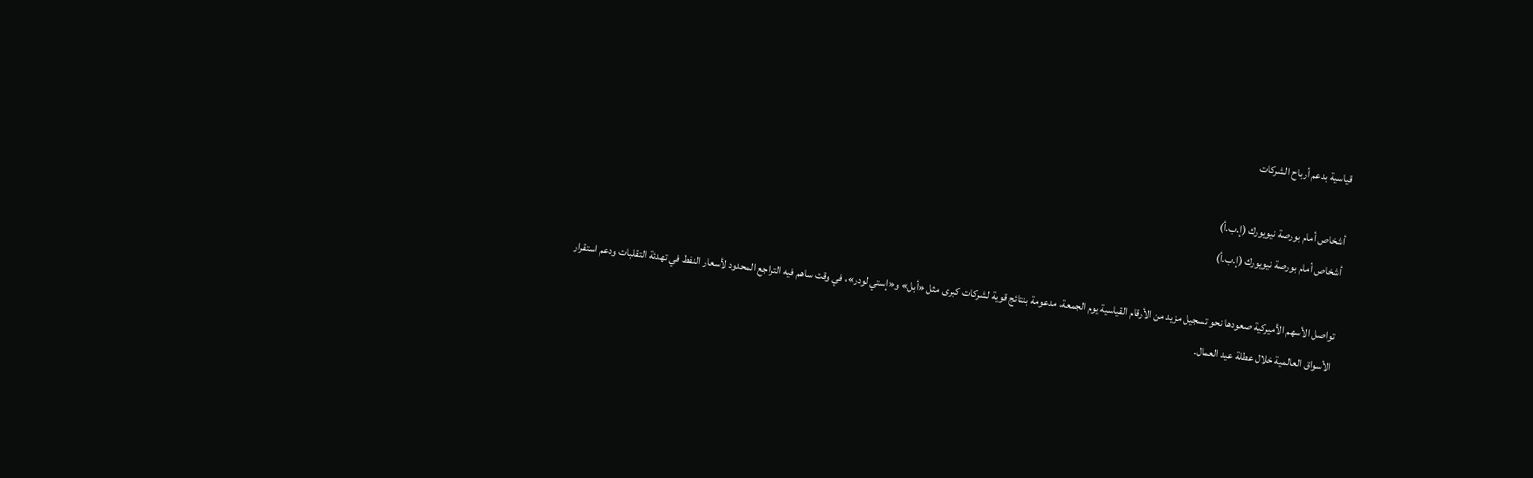قياسية بدعم أرباح الشركات

أشخاص أمام بورصة نيويورك (إ.ب.أ)
أشخاص أمام بورصة نيويورك (إ.ب.أ)

تواصل الأسهم الأميركية صعودها نحو تسجيل مزيد من الأرقام القياسية يوم الجمعة، مدعومة بنتائج قوية لشركات كبرى مثل «أبل» و«إستي لودر»، في وقت ساهم فيه التراجع المحدود لأسعار النفط في تهدئة التقلبات ودعم استقرار الأسواق العالمية خلال عطلة عيد العمال.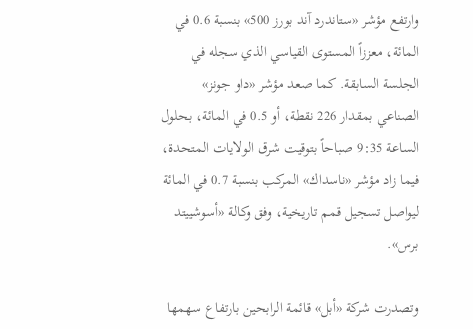وارتفع مؤشر «ستاندرد آند بورز 500» بنسبة 0.6 في المائة، معززاً المستوى القياسي الذي سجله في الجلسة السابقة. كما صعد مؤشر «داو جونز» الصناعي بمقدار 226 نقطة، أو 0.5 في المائة، بحلول الساعة 9:35 صباحاً بتوقيت شرق الولايات المتحدة، فيما زاد مؤشر «ناسداك» المركب بنسبة 0.7 في المائة ليواصل تسجيل قمم تاريخية، وفق وكالة «أسوشييتد برس».

وتصدرت شركة «أبل» قائمة الرابحين بارتفاع سهمها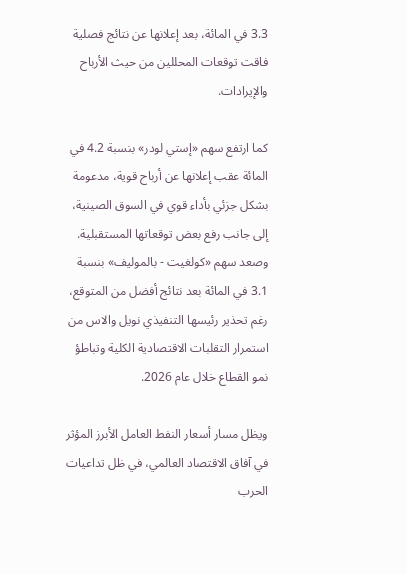3.3 في المائة، بعد إعلانها عن نتائج فصلية فاقت توقعات المحللين من حيث الأرباح والإيرادات.

كما ارتفع سهم «إستي لودر» بنسبة 4.2 في المائة عقب إعلانها عن أرباح قوية، مدعومة بشكل جزئي بأداء قوي في السوق الصينية، إلى جانب رفع بعض توقعاتها المستقبلية. وصعد سهم «كولغيت - بالموليف» بنسبة 3.1 في المائة بعد نتائج أفضل من المتوقع، رغم تحذير رئيسها التنفيذي نويل والاس من استمرار التقلبات الاقتصادية الكلية وتباطؤ نمو القطاع خلال عام 2026.

ويظل مسار أسعار النفط العامل الأبرز المؤثر في آفاق الاقتصاد العالمي، في ظل تداعيات الحرب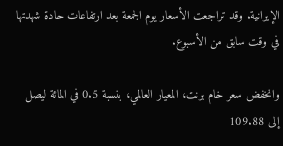الإيرانية. وقد تراجعت الأسعار يوم الجمعة بعد ارتفاعات حادة شهدتها في وقت سابق من الأسبوع.

وانخفض سعر خام برنت، المعيار العالمي، بنسبة 0.5 في المائة ليصل إلى 109.88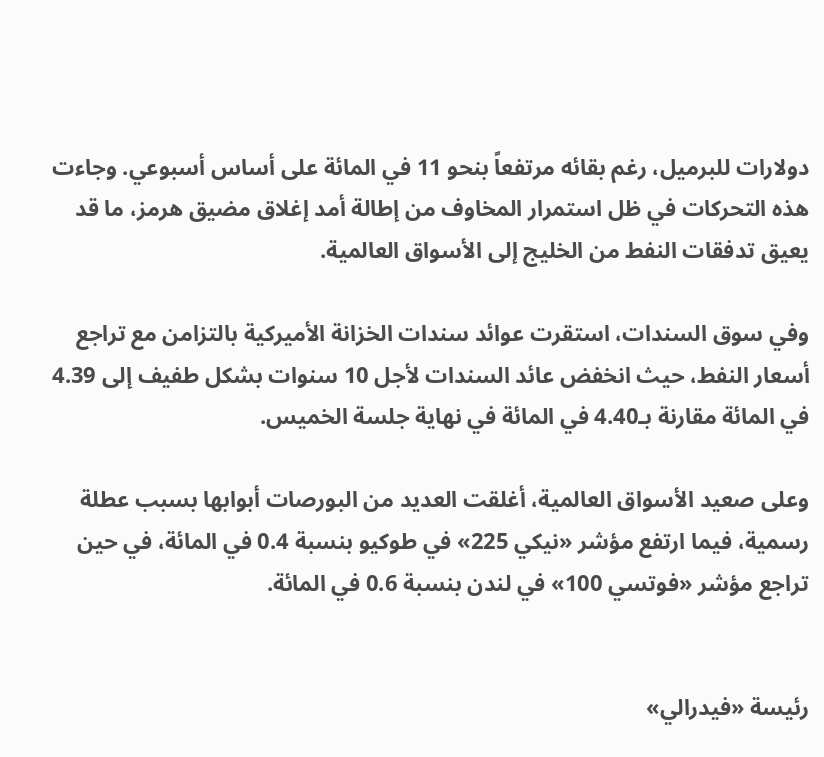دولارات للبرميل، رغم بقائه مرتفعاً بنحو 11 في المائة على أساس أسبوعي. وجاءت هذه التحركات في ظل استمرار المخاوف من إطالة أمد إغلاق مضيق هرمز، ما قد يعيق تدفقات النفط من الخليج إلى الأسواق العالمية.

وفي سوق السندات، استقرت عوائد سندات الخزانة الأميركية بالتزامن مع تراجع أسعار النفط، حيث انخفض عائد السندات لأجل 10 سنوات بشكل طفيف إلى 4.39 في المائة مقارنة بـ4.40 في المائة في نهاية جلسة الخميس.

وعلى صعيد الأسواق العالمية، أغلقت العديد من البورصات أبوابها بسبب عطلة رسمية، فيما ارتفع مؤشر «نيكي 225» في طوكيو بنسبة 0.4 في المائة، في حين تراجع مؤشر «فوتسي 100» في لندن بنسبة 0.6 في المائة.


رئيسة «فيدرالي»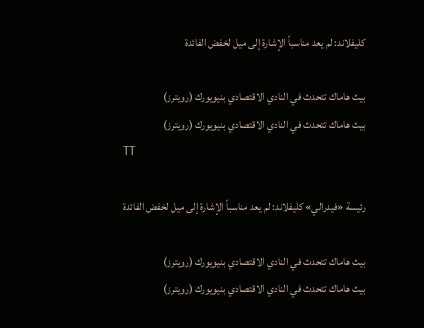كليفلاند: لم يعد مناسباً الإشارة إلى ميل لخفض الفائدة

بيث هاماك تتحدث في النادي الاقتصادي بنيويورك (رويترز)
بيث هاماك تتحدث في النادي الاقتصادي بنيويورك (رويترز)
TT

رئيسة «فيدرالي» كليفلاند: لم يعد مناسباً الإشارة إلى ميل لخفض الفائدة

بيث هاماك تتحدث في النادي الاقتصادي بنيويورك (رويترز)
بيث هاماك تتحدث في النادي الاقتصادي بنيويورك (رويترز)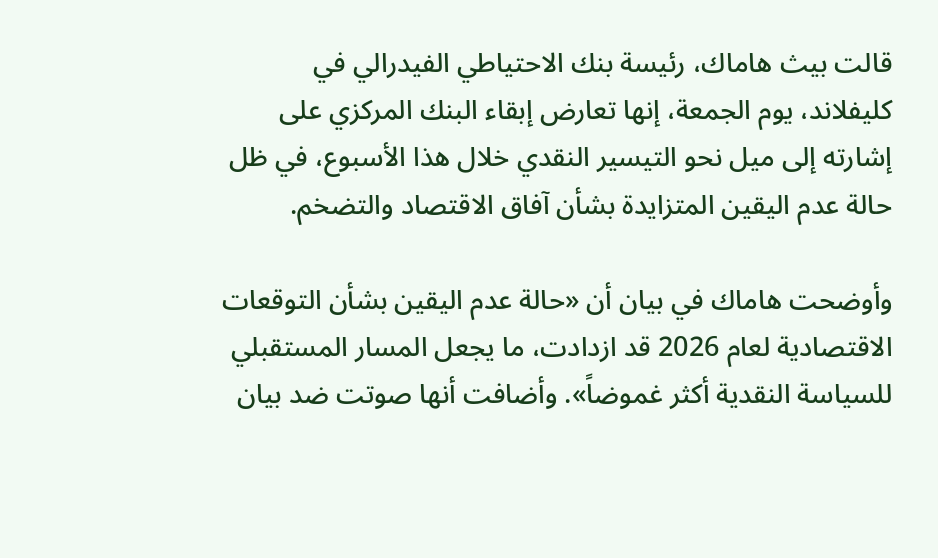قالت بيث هاماك، رئيسة بنك الاحتياطي الفيدرالي في كليفلاند، يوم الجمعة، إنها تعارض إبقاء البنك المركزي على إشارته إلى ميل نحو التيسير النقدي خلال هذا الأسبوع، في ظل حالة عدم اليقين المتزايدة بشأن آفاق الاقتصاد والتضخم.

وأوضحت هاماك في بيان أن «حالة عدم اليقين بشأن التوقعات الاقتصادية لعام 2026 قد ازدادت، ما يجعل المسار المستقبلي للسياسة النقدية أكثر غموضاً». وأضافت أنها صوتت ضد بيان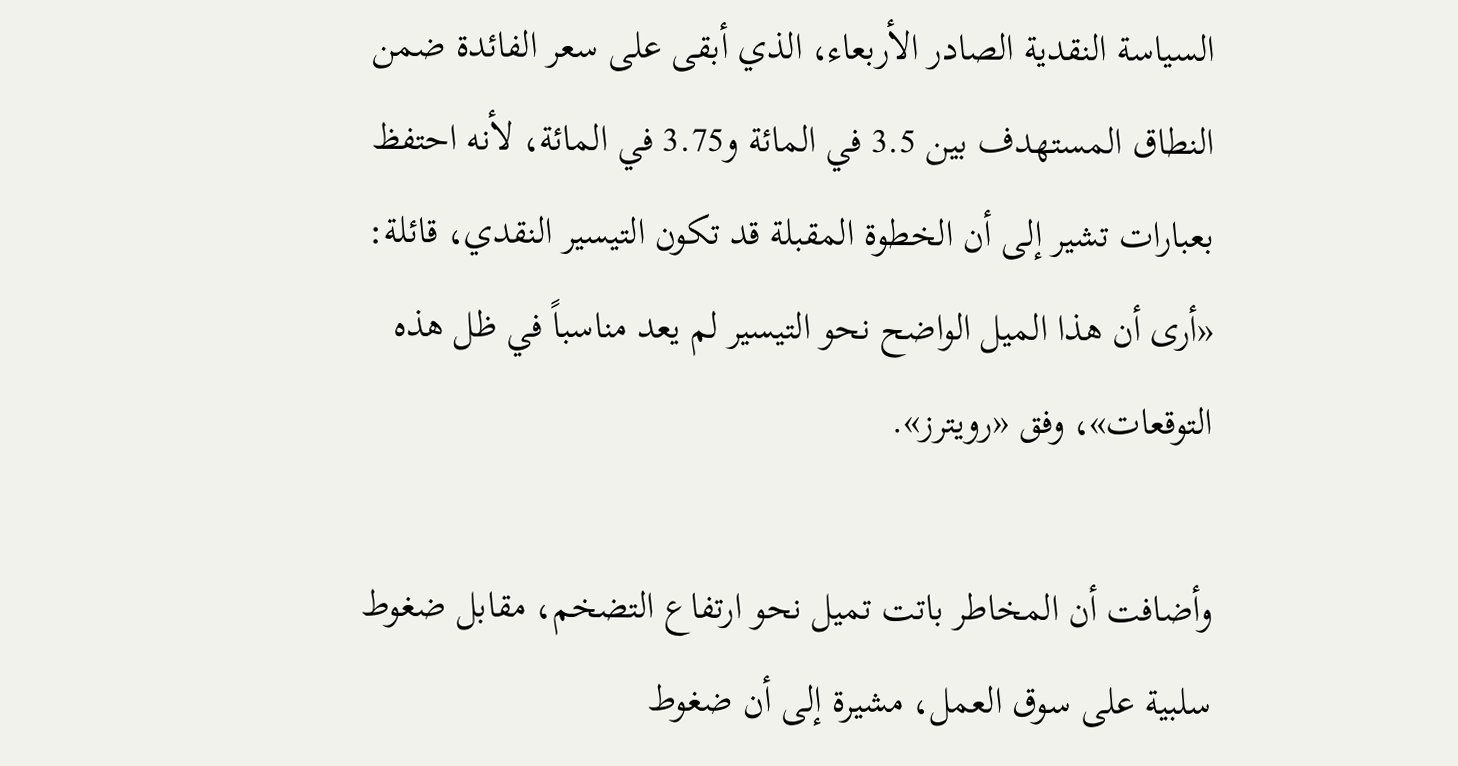السياسة النقدية الصادر الأربعاء، الذي أبقى على سعر الفائدة ضمن النطاق المستهدف بين 3.5 في المائة و3.75 في المائة، لأنه احتفظ بعبارات تشير إلى أن الخطوة المقبلة قد تكون التيسير النقدي، قائلة: «أرى أن هذا الميل الواضح نحو التيسير لم يعد مناسباً في ظل هذه التوقعات»، وفق «رويترز».

وأضافت أن المخاطر باتت تميل نحو ارتفاع التضخم، مقابل ضغوط سلبية على سوق العمل، مشيرة إلى أن ضغوط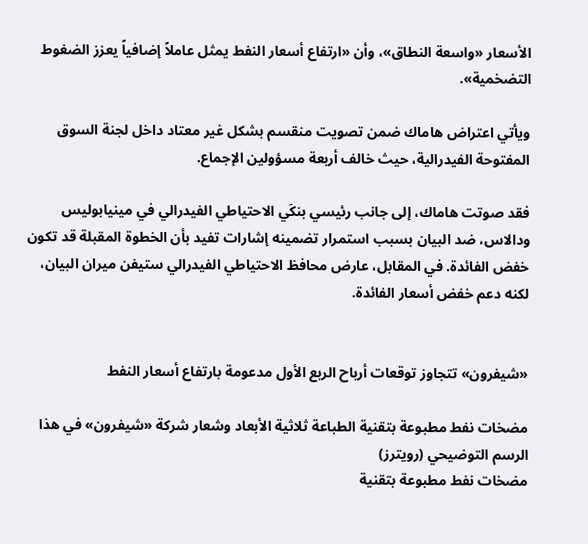الأسعار «واسعة النطاق»، وأن «ارتفاع أسعار النفط يمثل عاملاً إضافياً يعزز الضغوط التضخمية».

ويأتي اعتراض هاماك ضمن تصويت منقسم بشكل غير معتاد داخل لجنة السوق المفتوحة الفيدرالية، حيث خالف أربعة مسؤولين الإجماع.

فقد صوتت هاماك، إلى جانب رئيسي بنكَي الاحتياطي الفيدرالي في مينيابوليس ودالاس، ضد البيان بسبب استمرار تضمينه إشارات تفيد بأن الخطوة المقبلة قد تكون خفض الفائدة. في المقابل، عارض محافظ الاحتياطي الفيدرالي ستيفن ميران البيان، لكنه دعم خفض أسعار الفائدة.


«شيفرون» تتجاوز توقعات أرباح الربع الأول مدعومة بارتفاع أسعار النفط

مضخات نفط مطبوعة بتقنية الطباعة ثلاثية الأبعاد وشعار شركة «شيفرون» في هذا الرسم التوضيحي (رويترز)
مضخات نفط مطبوعة بتقنية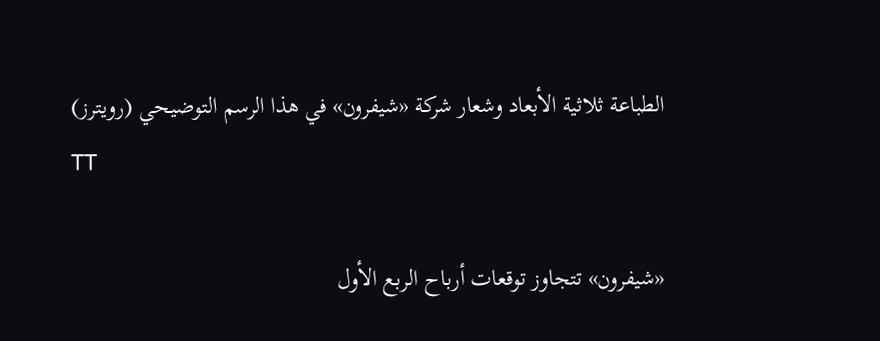الطباعة ثلاثية الأبعاد وشعار شركة «شيفرون» في هذا الرسم التوضيحي (رويترز)
TT

«شيفرون» تتجاوز توقعات أرباح الربع الأول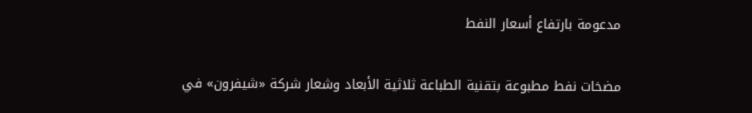مدعومة بارتفاع أسعار النفط

مضخات نفط مطبوعة بتقنية الطباعة ثلاثية الأبعاد وشعار شركة «شيفرون» في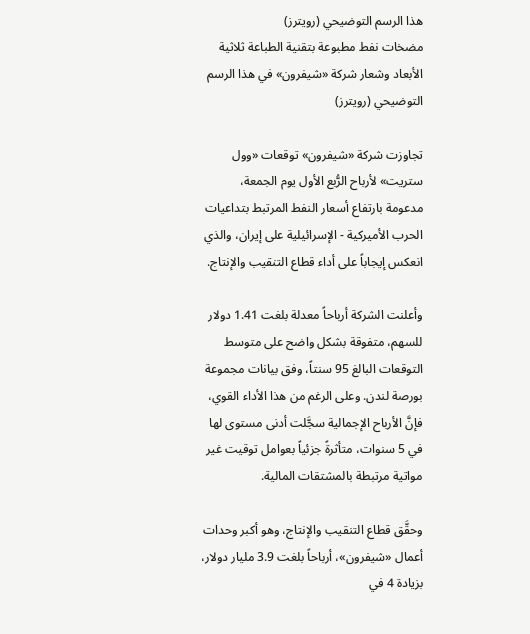هذا الرسم التوضيحي (رويترز)
مضخات نفط مطبوعة بتقنية الطباعة ثلاثية الأبعاد وشعار شركة «شيفرون» في هذا الرسم التوضيحي (رويترز)

تجاوزت شركة «شيفرون» توقعات «وول ستريت» لأرباح الرُّبع الأول يوم الجمعة، مدعومة بارتفاع أسعار النفط المرتبط بتداعيات الحرب الأميركية - الإسرائيلية على إيران، والذي انعكس إيجاباً على أداء قطاع التنقيب والإنتاج.

وأعلنت الشركة أرباحاً معدلة بلغت 1.41 دولار للسهم، متفوقة بشكل واضح على متوسط التوقعات البالغ 95 سنتاً، وفق بيانات مجموعة بورصة لندن. وعلى الرغم من هذا الأداء القوي، فإنَّ الأرباح الإجمالية سجَّلت أدنى مستوى لها في 5 سنوات، متأثرةً جزئياً بعوامل توقيت غير مواتية مرتبطة بالمشتقات المالية.

وحقَّق قطاع التنقيب والإنتاج، وهو أكبر وحدات أعمال «شيفرون»، أرباحاً بلغت 3.9 مليار دولار، بزيادة 4 في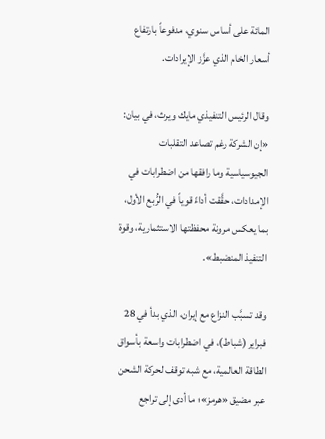المائة على أساس سنوي، مدفوعاً بارتفاع أسعار الخام الذي عزَّز الإيرادات.

وقال الرئيس التنفيذي مايك ويرث، في بيان: «إن الشركة رغم تصاعد التقلبات الجيوسياسية وما رافقها من اضطرابات في الإمدادات، حقَّقت أداءً قوياً في الرُّبع الأول، بما يعكس مرونة محفظتها الاستثمارية، وقوة التنفيذ المنضبط».

وقد تسبَّب النزاع مع إيران، الذي بدأ في 28 فبراير (شباط)، في اضطرابات واسعة بأسواق الطاقة العالمية، مع شبه توقف لحركة الشحن عبر مضيق «هرمز»؛ ما أدى إلى تراجع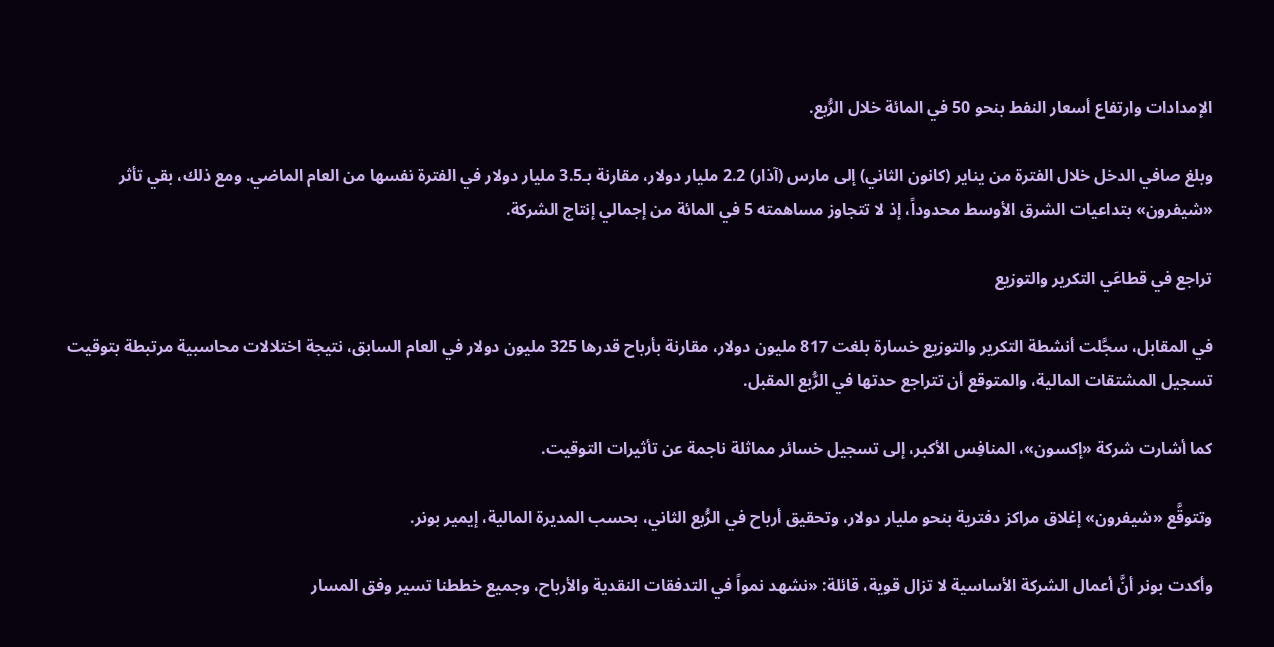الإمدادات وارتفاع أسعار النفط بنحو 50 في المائة خلال الرُّبع.

وبلغ صافي الدخل خلال الفترة من يناير (كانون الثاني) إلى مارس (آذار) 2.2 مليار دولار، مقارنة بـ3.5 مليار دولار في الفترة نفسها من العام الماضي. ومع ذلك، بقي تأثر «شيفرون» بتداعيات الشرق الأوسط محدوداً، إذ لا تتجاوز مساهمته 5 في المائة من إجمالي إنتاج الشركة.

تراجع في قطاعَي التكرير والتوزيع

في المقابل، سجَّلت أنشطة التكرير والتوزيع خسارة بلغت 817 مليون دولار، مقارنة بأرباح قدرها 325 مليون دولار في العام السابق، نتيجة اختلالات محاسبية مرتبطة بتوقيت تسجيل المشتقات المالية، والمتوقع أن تتراجع حدتها في الرُّبع المقبل.

كما أشارت شركة «إكسون»، المنافِس الأكبر، إلى تسجيل خسائر مماثلة ناجمة عن تأثيرات التوقيت.

وتتوقَّع «شيفرون» إغلاق مراكز دفترية بنحو مليار دولار، وتحقيق أرباح في الرُّبع الثاني، بحسب المديرة المالية، إيمير بونر.

وأكدت بونر أنَّ أعمال الشركة الأساسية لا تزال قوية، قائلة: «نشهد نمواً في التدفقات النقدية والأرباح، وجميع خططنا تسير وفق المسار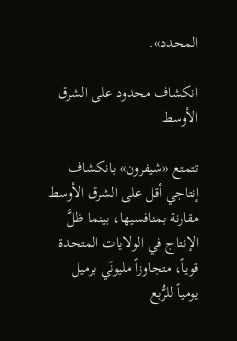المحدد».

انكشاف محدود على الشرق الأوسط

تتمتع «شيفرون» بانكشاف إنتاجي أقل على الشرق الأوسط مقارنة بمنافسيها، بينما ظلَّ الإنتاج في الولايات المتحدة قوياً، متجاوزاً مليونَي برميل يومياً للرُّبع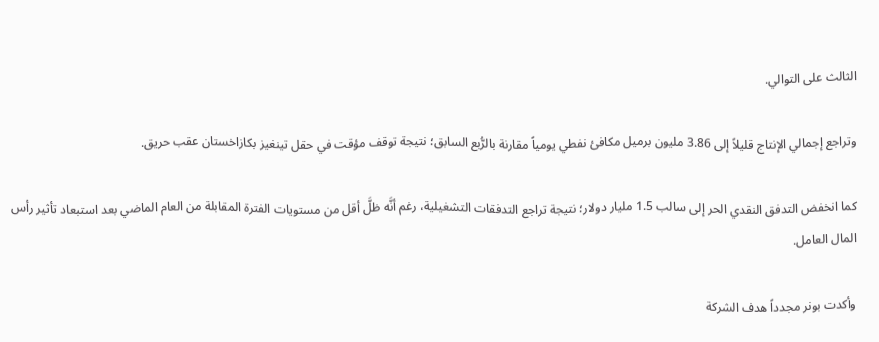الثالث على التوالي.

وتراجع إجمالي الإنتاج قليلاً إلى 3.86 مليون برميل مكافئ نفطي يومياً مقارنة بالرُّبع السابق؛ نتيجة توقف مؤقت في حقل تينغيز بكازاخستان عقب حريق.

كما انخفض التدفق النقدي الحر إلى سالب 1.5 مليار دولار؛ نتيجة تراجع التدفقات التشغيلية، رغم أنَّه ظلَّ أقل من مستويات الفترة المقابلة من العام الماضي بعد استبعاد تأثير رأس المال العامل.

وأكدت بونر مجدداً هدف الشركة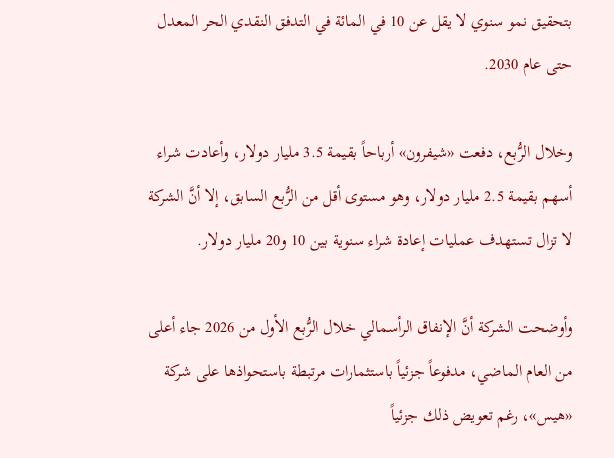بتحقيق نمو سنوي لا يقل عن 10 في المائة في التدفق النقدي الحر المعدل حتى عام 2030.

وخلال الرُّبع، دفعت «شيفرون» أرباحاً بقيمة 3.5 مليار دولار، وأعادت شراء أسهم بقيمة 2.5 مليار دولار، وهو مستوى أقل من الرُّبع السابق، إلا أنَّ الشركة لا تزال تستهدف عمليات إعادة شراء سنوية بين 10 و20 مليار دولار.

وأوضحت الشركة أنَّ الإنفاق الرأسمالي خلال الرُّبع الأول من 2026 جاء أعلى من العام الماضي، مدفوعاً جزئياً باستثمارات مرتبطة باستحواذها على شركة «هيس»، رغم تعويض ذلك جزئياً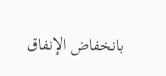بانخفاض الإنفاق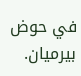في حوض بيرميان.